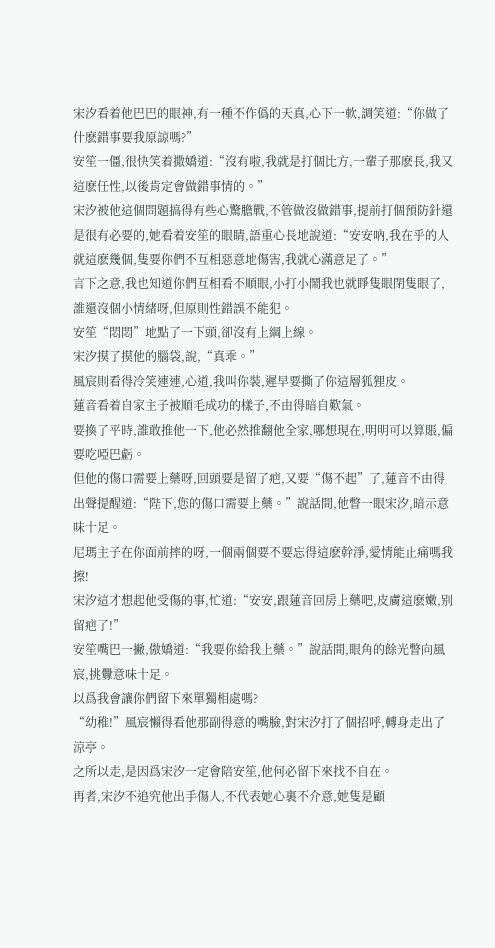宋汐看着他巴巴的眼神,有一種不作僞的天真,心下一軟,調笑道:“你做了什麽錯事要我原諒嗎?”
安笙一僵,很快笑着撒嬌道:“沒有啦,我就是打個比方,一輩子那麽長,我又這麽任性,以後肯定會做錯事情的。”
宋汐被他這個問題搞得有些心驚膽戰,不管做沒做錯事,提前打個預防針還是很有必要的,她看着安笙的眼睛,語重心長地說道:“安安吶,我在乎的人就這麽幾個,隻要你們不互相惡意地傷害,我就心滿意足了。”
言下之意,我也知道你們互相看不順眼,小打小鬧我也就睜隻眼閉隻眼了,誰還沒個小情緒呀,但原則性錯誤不能犯。
安笙“悶悶”地點了一下頭,卻沒有上綱上線。
宋汐摸了摸他的腦袋,說,“真乖。”
風宸則看得冷笑連連,心道,我叫你裝,遲早要撕了你這層狐狸皮。
蓮音看着自家主子被順毛成功的樣子,不由得暗自歎氣。
要換了平時,誰敢推他一下,他必然推翻他全家,哪想現在,明明可以算賬,偏要吃啞巴虧。
但他的傷口需要上藥呀,回頭要是留了疤,又要“傷不起”了,蓮音不由得出聲提醒道:“陛下,您的傷口需要上藥。”說話間,他瞥一眼宋汐,暗示意味十足。
尼瑪主子在你面前摔的呀,一個兩個要不要忘得這麽幹淨,愛情能止痛嗎我擦!
宋汐這才想起他受傷的事,忙道:“安安,跟蓮音回房上藥吧,皮膚這麽嫩,别留疤了!”
安笙嘴巴一撇,傲嬌道:“我要你給我上藥。”說話間,眼角的餘光瞥向風宸,挑釁意味十足。
以爲我會讓你們留下來單獨相處嗎?
“幼稚!”風宸懶得看他那副得意的嘴臉,對宋汐打了個招呼,轉身走出了涼亭。
之所以走,是因爲宋汐一定會陪安笙,他何必留下來找不自在。
再者,宋汐不追究他出手傷人,不代表她心裏不介意,她隻是顧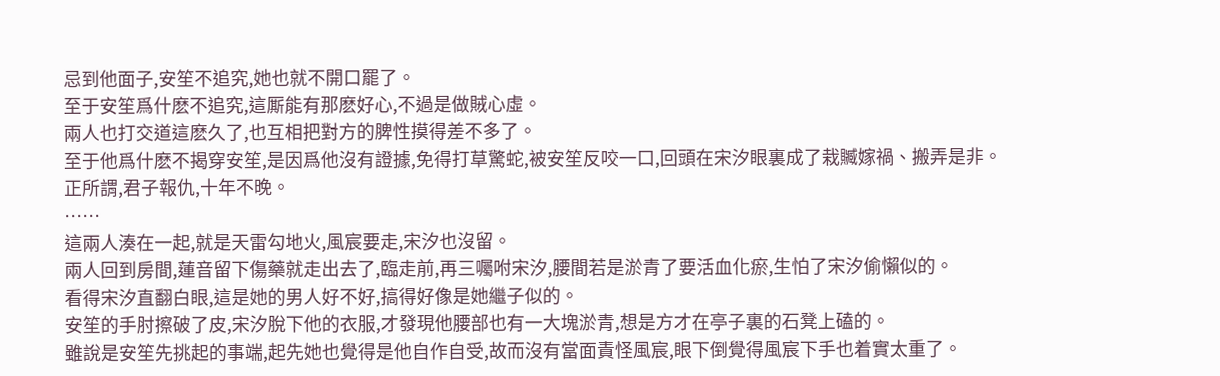忌到他面子,安笙不追究,她也就不開口罷了。
至于安笙爲什麽不追究,這厮能有那麽好心,不過是做賊心虛。
兩人也打交道這麽久了,也互相把對方的脾性摸得差不多了。
至于他爲什麽不揭穿安笙,是因爲他沒有證據,免得打草驚蛇,被安笙反咬一口,回頭在宋汐眼裏成了栽贓嫁禍、搬弄是非。
正所謂,君子報仇,十年不晚。
……
這兩人湊在一起,就是天雷勾地火,風宸要走,宋汐也沒留。
兩人回到房間,蓮音留下傷藥就走出去了,臨走前,再三囑咐宋汐,腰間若是淤青了要活血化瘀,生怕了宋汐偷懶似的。
看得宋汐直翻白眼,這是她的男人好不好,搞得好像是她繼子似的。
安笙的手肘擦破了皮,宋汐脫下他的衣服,才發現他腰部也有一大塊淤青,想是方才在亭子裏的石凳上磕的。
雖說是安笙先挑起的事端,起先她也覺得是他自作自受,故而沒有當面責怪風宸,眼下倒覺得風宸下手也着實太重了。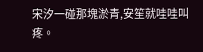宋汐一碰那塊淤青,安笙就哇哇叫疼。